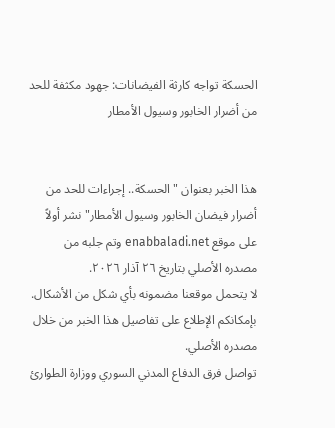الحسكة تواجه كارثة الفيضانات: جهود مكثفة للحد من أضرار الخابور وسيول الأمطار


هذا الخبر بعنوان "الحسكة.. إجراءات للحد من أضرار فيضان الخابور وسيول الأمطار" نشر أولاً على موقع enabbaladi.net وتم جلبه من مصدره الأصلي بتاريخ ٢٦ آذار ٢٠٢٦.
لا يتحمل موقعنا مضمونه بأي شكل من الأشكال. بإمكانكم الإطلاع على تفاصيل هذا الخبر من خلال مصدره الأصلي.
تواصل فرق الدفاع المدني السوري ووزارة الطوارئ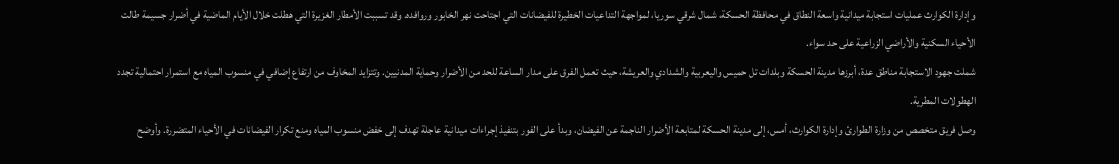وإدارة الكوارث عمليات استجابة ميدانية واسعة النطاق في محافظة الحسكة، شمال شرقي سوريا، لمواجهة التداعيات الخطيرة للفيضانات التي اجتاحت نهر الخابور وروافده. وقد تسببت الأمطار الغزيرة التي هطلت خلال الأيام الماضية في أضرار جسيمة طالت الأحياء السكنية والأراضي الزراعية على حد سواء.
شملت جهود الاستجابة مناطق عدة، أبرزها مدينة الحسكة وبلدات تل حميس واليعربية والشدادي والعريشة، حيث تعمل الفرق على مدار الساعة للحد من الأضرار وحماية المدنيين. وتتزايد المخاوف من ارتفاع إضافي في منسوب المياه مع استمرار احتمالية تجدد الهطولات المطرية.
وصل فريق متخصص من وزارة الطوارئ وإدارة الكوارث، أمس، إلى مدينة الحسكة لمتابعة الأضرار الناجمة عن الفيضان، وبدأ على الفور بتنفيذ إجراءات ميدانية عاجلة تهدف إلى خفض منسوب المياه ومنع تكرار الفيضانات في الأحياء المتضررة. وأوضح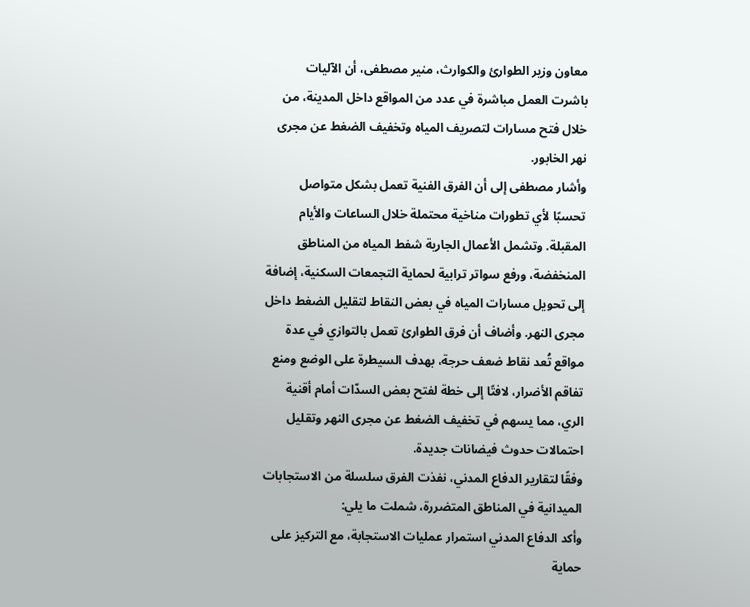معاون وزير الطوارئ والكوارث، منير مصطفى، أن الآليات باشرت العمل مباشرة في عدد من المواقع داخل المدينة، من خلال فتح مسارات لتصريف المياه وتخفيف الضغط عن مجرى نهر الخابور.
وأشار مصطفى إلى أن الفرق الفنية تعمل بشكل متواصل تحسبًا لأي تطورات مناخية محتملة خلال الساعات والأيام المقبلة. وتشمل الأعمال الجارية شفط المياه من المناطق المنخفضة، ورفع سواتر ترابية لحماية التجمعات السكنية، إضافة إلى تحويل مسارات المياه في بعض النقاط لتقليل الضغط داخل مجرى النهر. وأضاف أن فرق الطوارئ تعمل بالتوازي في عدة مواقع تُعد نقاط ضعف حرجة، بهدف السيطرة على الوضع ومنع تفاقم الأضرار، لافتًا إلى خطة لفتح بعض السدّات أمام أقنية الري، مما يسهم في تخفيف الضغط عن مجرى النهر وتقليل احتمالات حدوث فيضانات جديدة.
وفقًا لتقارير الدفاع المدني، نفذت الفرق سلسلة من الاستجابات الميدانية في المناطق المتضررة، شملت ما يلي:
وأكد الدفاع المدني استمرار عمليات الاستجابة، مع التركيز على حماية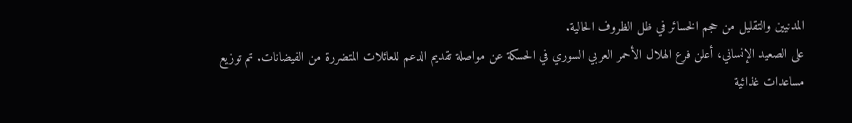المدنيين والتقليل من حجم الخسائر في ظل الظروف الحالية.
على الصعيد الإنساني، أعلن فرع الهلال الأحمر العربي السوري في الحسكة عن مواصلة تقديم الدعم للعائلات المتضررة من الفيضانات. تم توزيع مساعدات غذائية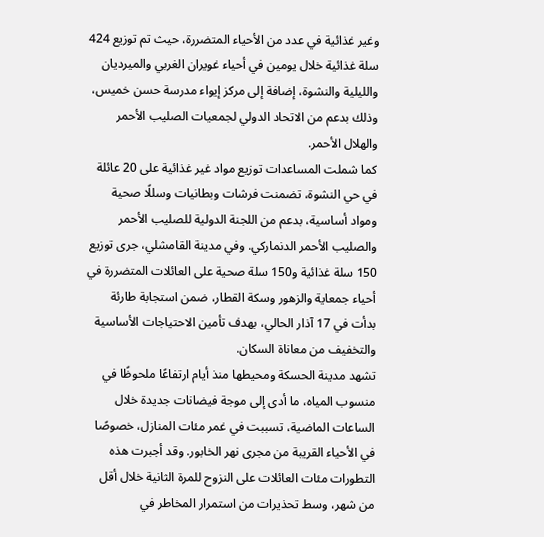وغير غذائية في عدد من الأحياء المتضررة، حيث تم توزيع 424 سلة غذائية خلال يومين في أحياء غويران الغربي والميرديان والليلية والنشوة، إضافة إلى مركز إيواء مدرسة حسن خميس، وذلك بدعم من الاتحاد الدولي لجمعيات الصليب الأحمر والهلال الأحمر.
كما شملت المساعدات توزيع مواد غير غذائية على 20 عائلة في حي النشوة، تضمنت فرشات وبطانيات وسللًا صحية ومواد أساسية، بدعم من اللجنة الدولية للصليب الأحمر والصليب الأحمر الدنماركي. وفي مدينة القامشلي، جرى توزيع 150 سلة غذائية و150 سلة صحية على العائلات المتضررة في أحياء جمعاية والزهور وسكة القطار، ضمن استجابة طارئة بدأت في 17 آذار الحالي، بهدف تأمين الاحتياجات الأساسية والتخفيف من معاناة السكان.
تشهد مدينة الحسكة ومحيطها منذ أيام ارتفاعًا ملحوظًا في منسوب المياه، ما أدى إلى موجة فيضانات جديدة خلال الساعات الماضية، تسببت في غمر مئات المنازل، خصوصًا في الأحياء القريبة من مجرى نهر الخابور. وقد أجبرت هذه التطورات مئات العائلات على النزوح للمرة الثانية خلال أقل من شهر، وسط تحذيرات من استمرار المخاطر في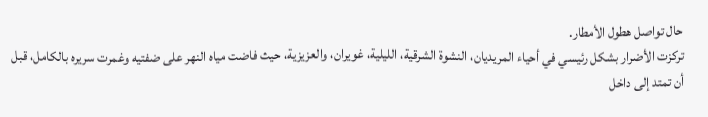حال تواصل هطول الأمطار.
تركزت الأضرار بشكل رئيسي في أحياء المريديان، النشوة الشرقية، الليلية، غويران، والعزيزية، حيث فاضت مياه النهر على ضفتيه وغمرت سريره بالكامل، قبل أن تمتد إلى داخل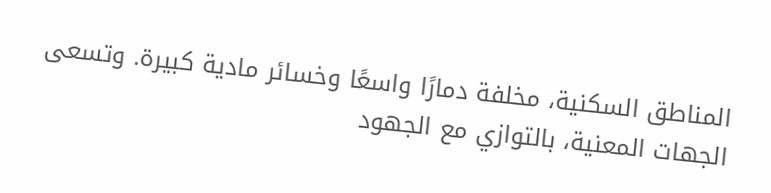المناطق السكنية، مخلفة دمارًا واسعًا وخسائر مادية كبيرة. وتسعى الجهات المعنية، بالتوازي مع الجهود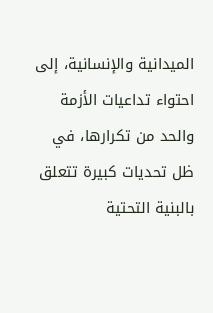الميدانية والإنسانية، إلى احتواء تداعيات الأزمة والحد من تكرارها، في ظل تحديات كبيرة تتعلق بالبنية التحتية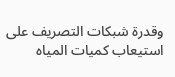وقدرة شبكات التصريف على استيعاب كميات المياه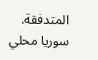المتدفقة.
سوريا محلي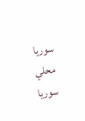سوريا محلي
سوريا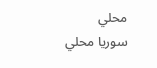محلي
سوريا محلي